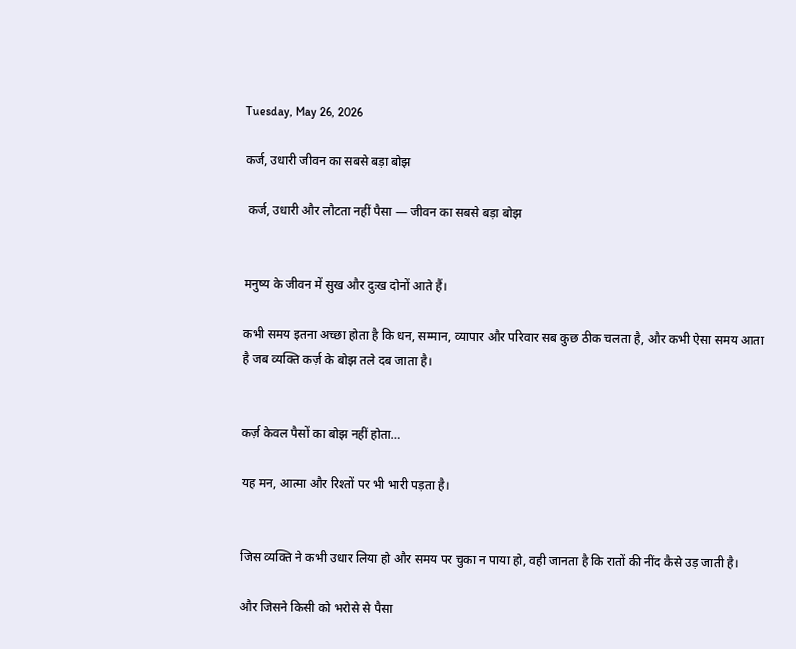Tuesday, May 26, 2026

कर्ज, उधारी जीवन का सबसे बड़ा बोझ

 कर्ज, उधारी और लौटता नहीं पैसा — जीवन का सबसे बड़ा बोझ


मनुष्य के जीवन में सुख और दुःख दोनों आते हैं।

कभी समय इतना अच्छा होता है कि धन, सम्मान, व्यापार और परिवार सब कुछ ठीक चलता है, और कभी ऐसा समय आता है जब व्यक्ति कर्ज़ के बोझ तले दब जाता है।


कर्ज़ केवल पैसों का बोझ नहीं होता…

यह मन, आत्मा और रिश्तों पर भी भारी पड़ता है।


जिस व्यक्ति ने कभी उधार लिया हो और समय पर चुका न पाया हो, वही जानता है कि रातों की नींद कैसे उड़ जाती है।

और जिसने किसी को भरोसे से पैसा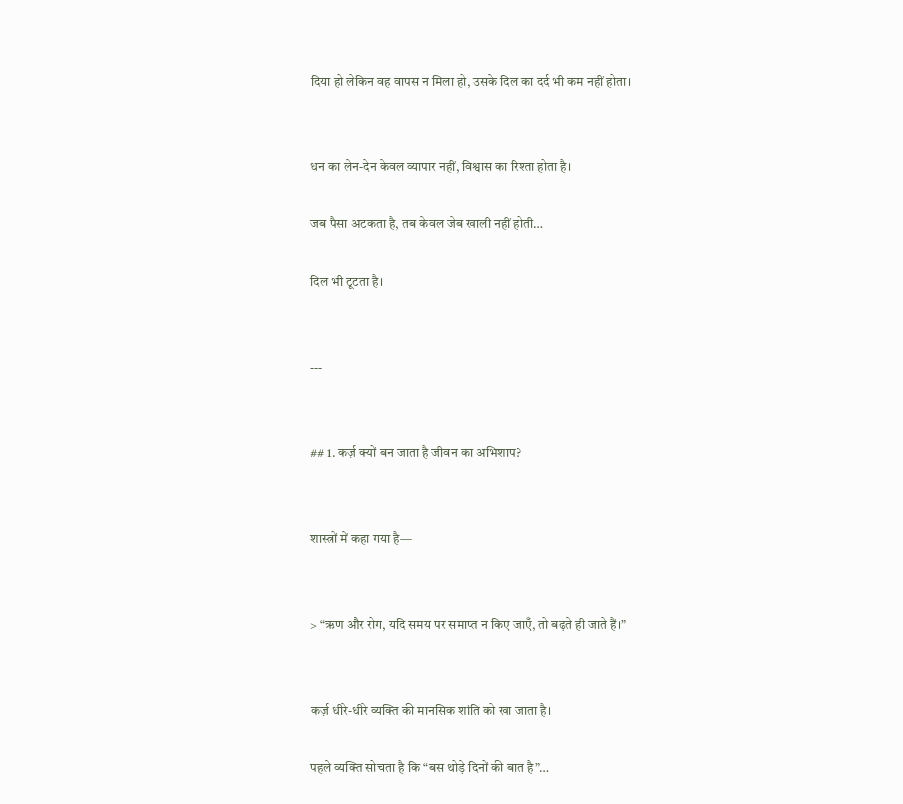दिया हो लेकिन वह वापस न मिला हो, उसके दिल का दर्द भी कम नहीं होता।


धन का लेन-देन केवल व्यापार नहीं, विश्वास का रिश्ता होता है।

जब पैसा अटकता है, तब केवल जेब खाली नहीं होती…

दिल भी टूटता है।


---


## 1. कर्ज़ क्यों बन जाता है जीवन का अभिशाप?


शास्त्रों में कहा गया है—


> “ऋण और रोग, यदि समय पर समाप्त न किए जाएँ, तो बढ़ते ही जाते हैं।”


कर्ज़ धीरे-धीरे व्यक्ति की मानसिक शांति को खा जाता है।

पहले व्यक्ति सोचता है कि “बस थोड़े दिनों की बात है”…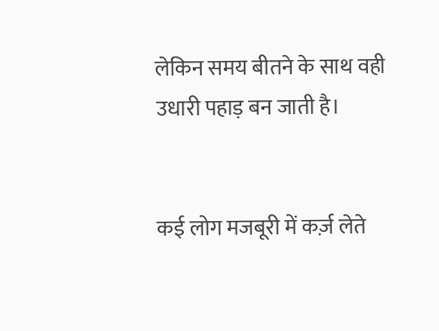लेकिन समय बीतने के साथ वही उधारी पहाड़ बन जाती है।


कई लोग मजबूरी में कर्ज़ लेते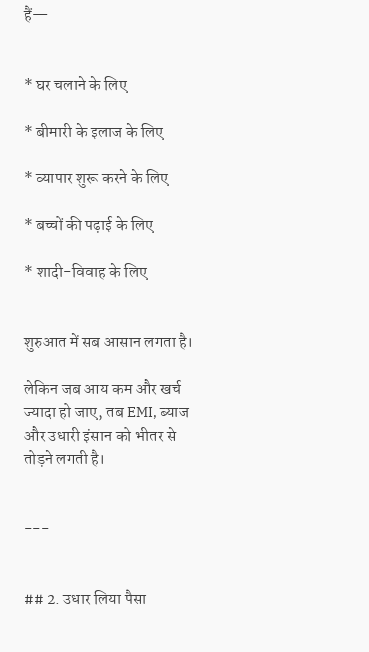हैं—


* घर चलाने के लिए

* बीमारी के इलाज के लिए

* व्यापार शुरू करने के लिए

* बच्चों की पढ़ाई के लिए

* शादी-विवाह के लिए


शुरुआत में सब आसान लगता है।

लेकिन जब आय कम और खर्च ज्यादा हो जाए, तब EMI, ब्याज और उधारी इंसान को भीतर से तोड़ने लगती है।


---


## 2. उधार लिया पैसा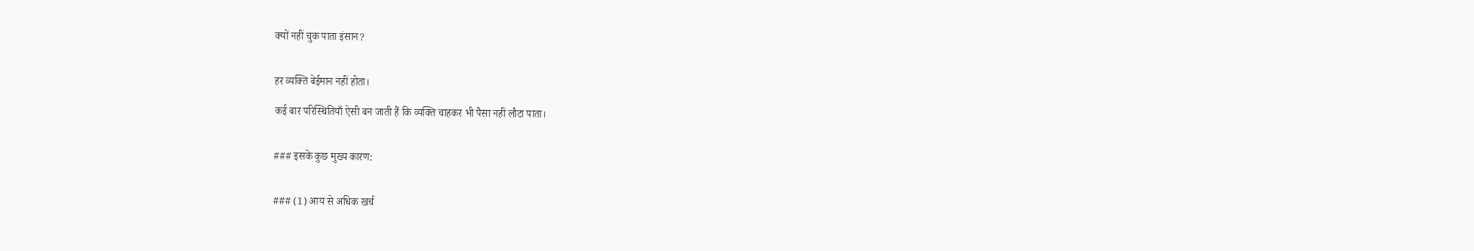क्यों नहीं चुक पाता इंसान?


हर व्यक्ति बेईमान नहीं होता।

कई बार परिस्थितियाँ ऐसी बन जाती हैं कि व्यक्ति चाहकर भी पैसा नहीं लौटा पाता।


### इसके कुछ मुख्य कारण:


### (1) आय से अधिक खर्च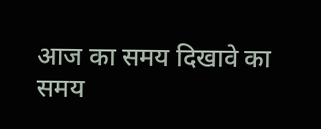आज का समय दिखावे का समय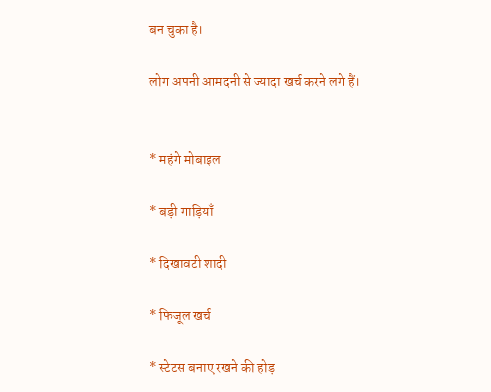बन चुका है।

लोग अपनी आमदनी से ज्यादा खर्च करने लगे हैं।


* महंगे मोबाइल

* बड़ी गाड़ियाँ

* दिखावटी शादी

* फिजूल खर्च

* स्टेटस बनाए रखने की होड़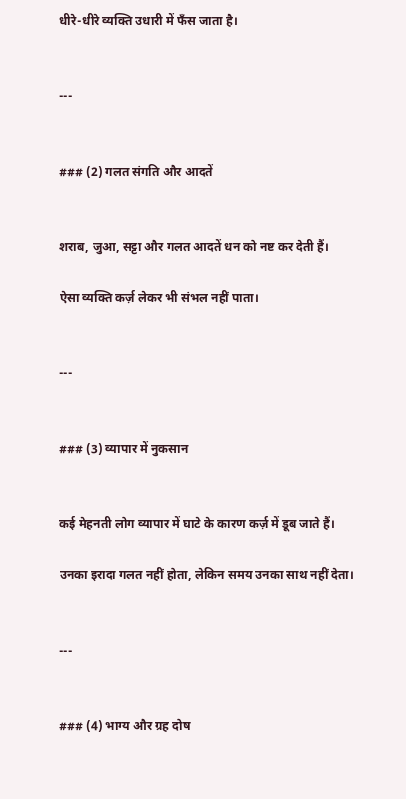धीरे-धीरे व्यक्ति उधारी में फँस जाता है।


---


### (2) गलत संगति और आदतें


शराब, जुआ, सट्टा और गलत आदतें धन को नष्ट कर देती हैं।

ऐसा व्यक्ति कर्ज़ लेकर भी संभल नहीं पाता।


---


### (3) व्यापार में नुकसान


कई मेहनती लोग व्यापार में घाटे के कारण कर्ज़ में डूब जाते हैं।

उनका इरादा गलत नहीं होता, लेकिन समय उनका साथ नहीं देता।


---


### (4) भाग्य और ग्रह दोष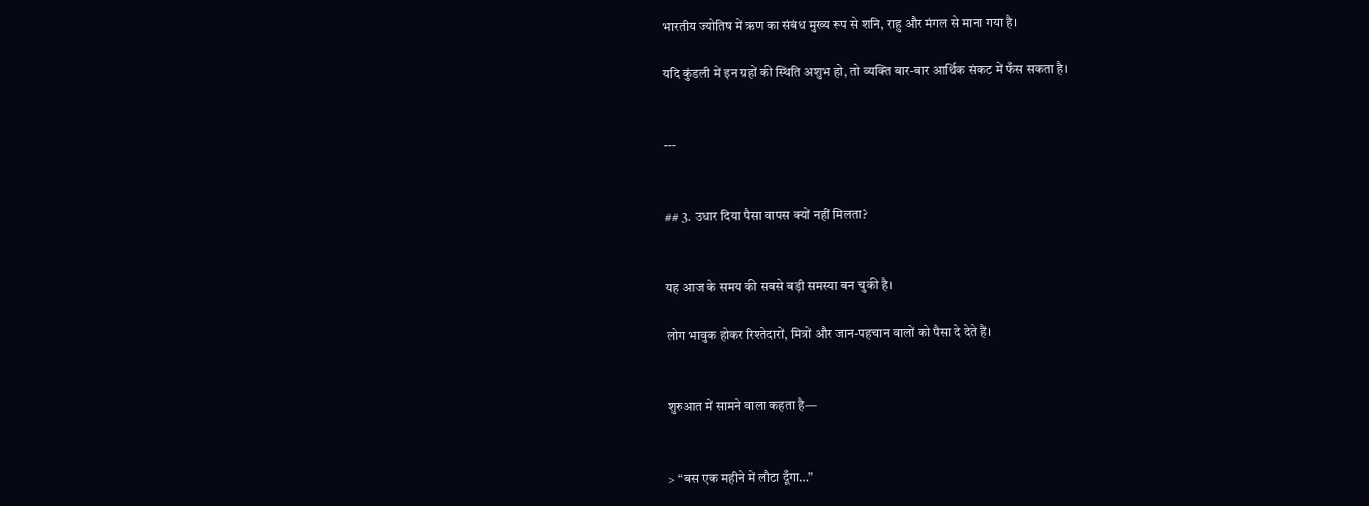भारतीय ज्योतिष में ऋण का संबंध मुख्य रूप से शनि, राहु और मंगल से माना गया है।

यदि कुंडली में इन ग्रहों की स्थिति अशुभ हो, तो व्यक्ति बार-बार आर्थिक संकट में फँस सकता है।


---


## 3. उधार दिया पैसा वापस क्यों नहीं मिलता?


यह आज के समय की सबसे बड़ी समस्या बन चुकी है।

लोग भावुक होकर रिश्तेदारों, मित्रों और जान-पहचान वालों को पैसा दे देते हैं।


शुरुआत में सामने वाला कहता है—


> “बस एक महीने में लौटा दूँगा…”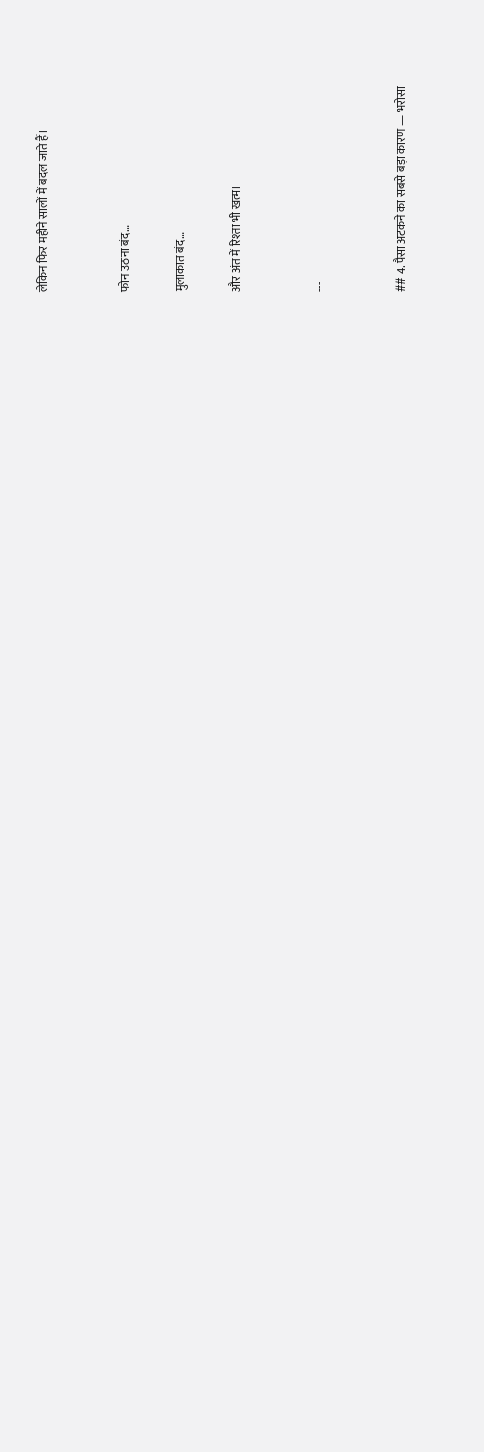लेकिन फिर महीने सालों में बदल जाते हैं।


फोन उठना बंद…

मुलाकात बंद…

और अंत में रिश्ता भी खत्म।


---


## 4. पैसा अटकने का सबसे बड़ा कारण — भरोसा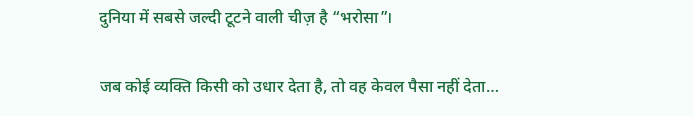दुनिया में सबसे जल्दी टूटने वाली चीज़ है “भरोसा”।

जब कोई व्यक्ति किसी को उधार देता है, तो वह केवल पैसा नहीं देता…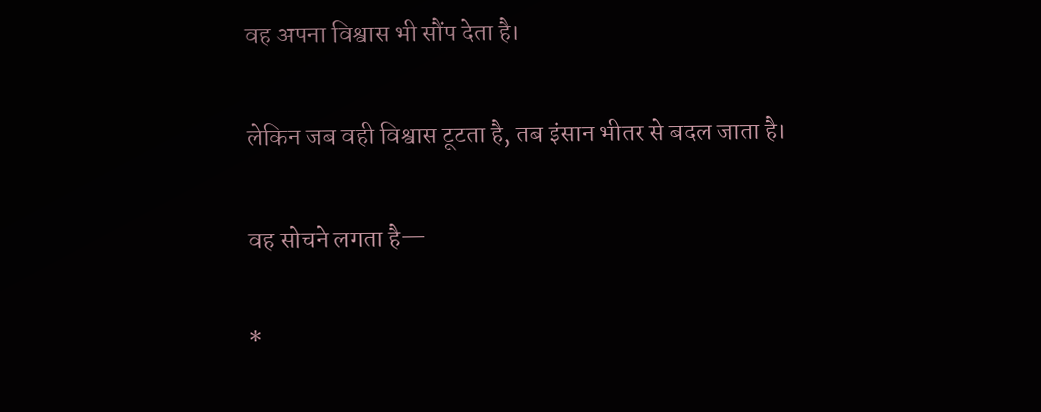वह अपना विश्वास भी सौंप देता है।


लेकिन जब वही विश्वास टूटता है, तब इंसान भीतर से बदल जाता है।


वह सोचने लगता है—


*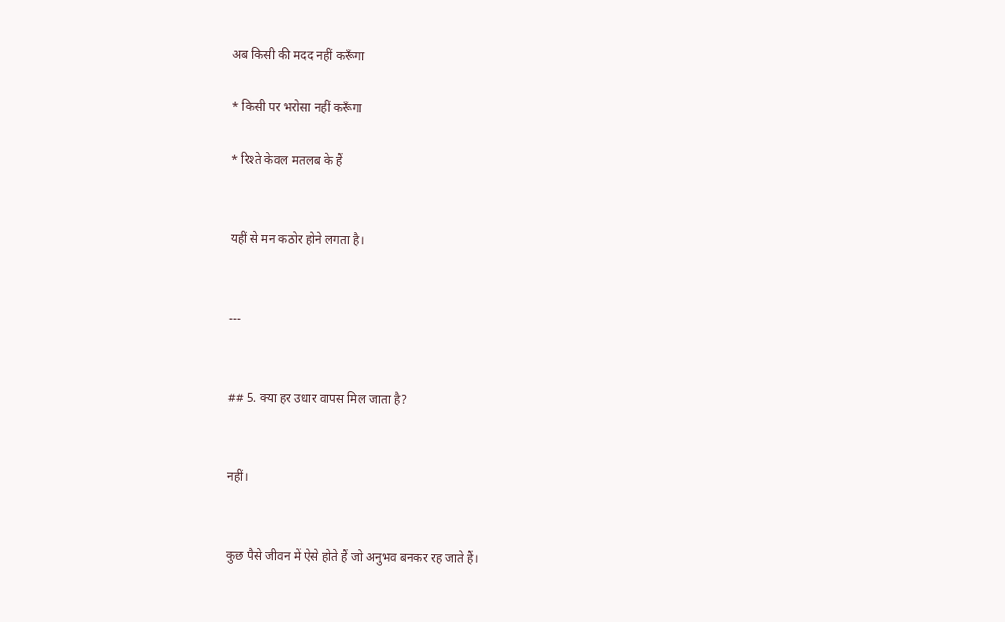अब किसी की मदद नहीं करूँगा

* किसी पर भरोसा नहीं करूँगा

* रिश्ते केवल मतलब के हैं


यहीं से मन कठोर होने लगता है।


---


## 5. क्या हर उधार वापस मिल जाता है?


नहीं।


कुछ पैसे जीवन में ऐसे होते हैं जो अनुभव बनकर रह जाते हैं।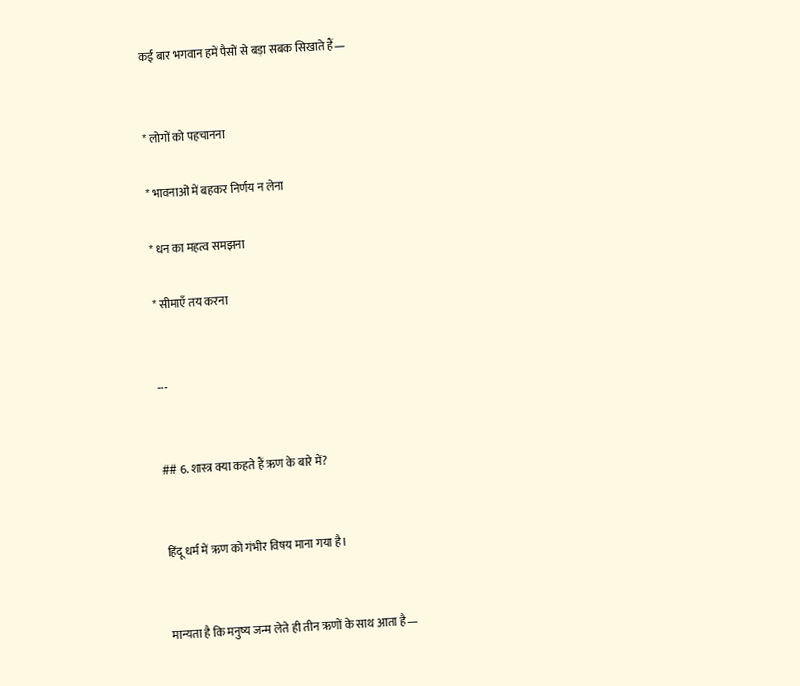कई बार भगवान हमें पैसों से बड़ा सबक सिखाते हैं—


* लोगों को पहचानना

* भावनाओं में बहकर निर्णय न लेना

* धन का महत्व समझना

* सीमाएँ तय करना


---


## 6. शास्त्र क्या कहते हैं ऋण के बारे में?


हिंदू धर्म में ऋण को गंभीर विषय माना गया है।


मान्यता है कि मनुष्य जन्म लेते ही तीन ऋणों के साथ आता है—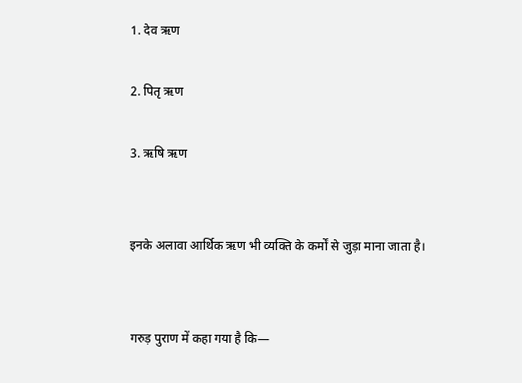1. देव ऋण

2. पितृ ऋण

3. ऋषि ऋण


इनके अलावा आर्थिक ऋण भी व्यक्ति के कर्मों से जुड़ा माना जाता है।


गरुड़ पुराण में कहा गया है कि—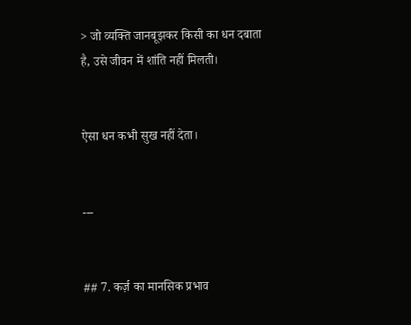> जो व्यक्ति जानबूझकर किसी का धन दबाता है, उसे जीवन में शांति नहीं मिलती।


ऐसा धन कभी सुख नहीं देता।


---


## 7. कर्ज़ का मानसिक प्रभाव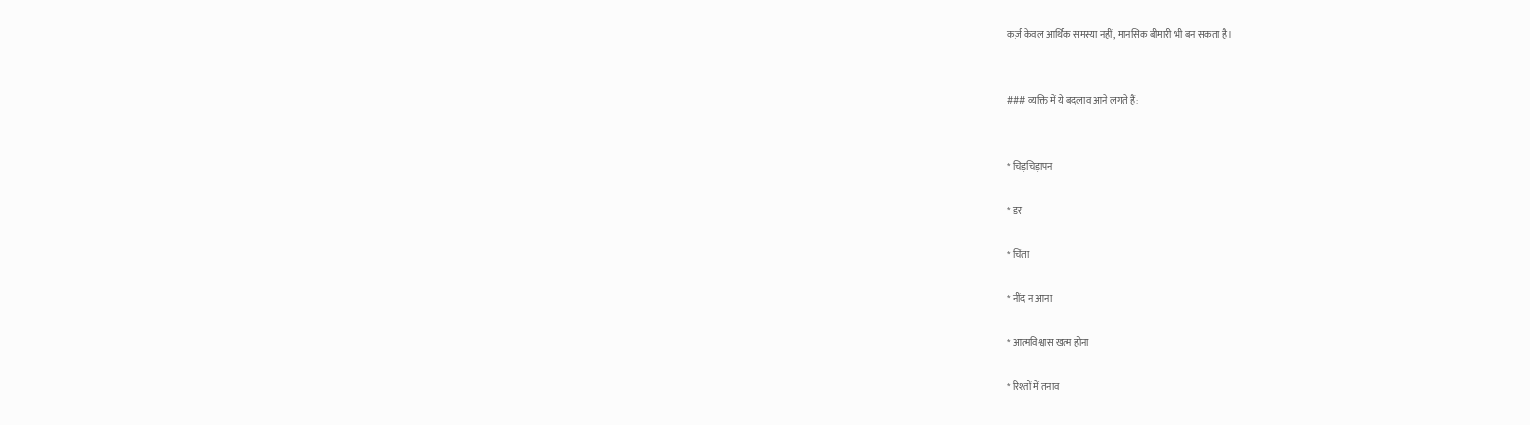कर्ज़ केवल आर्थिक समस्या नहीं, मानसिक बीमारी भी बन सकता है।


### व्यक्ति में ये बदलाव आने लगते हैं:


* चिड़चिड़ापन

* डर

* चिंता

* नींद न आना

* आत्मविश्वास खत्म होना

* रिश्तों में तनाव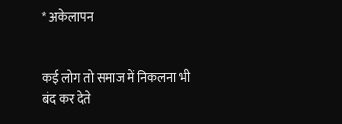* अकेलापन


कई लोग तो समाज में निकलना भी बंद कर देते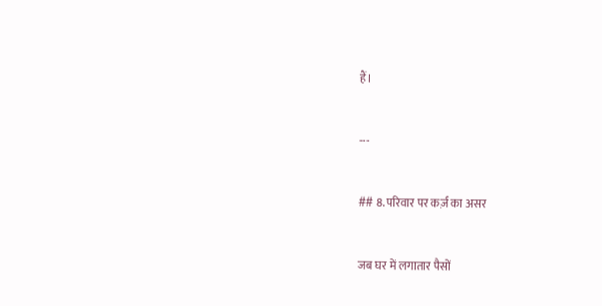हैं।


---


## 8. परिवार पर कर्ज़ का असर


जब घर में लगातार पैसों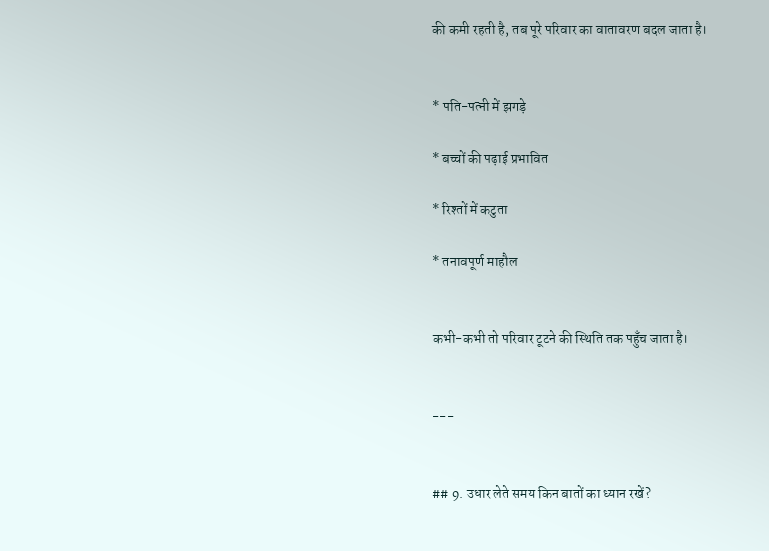की कमी रहती है, तब पूरे परिवार का वातावरण बदल जाता है।


* पति-पत्नी में झगड़े

* बच्चों की पढ़ाई प्रभावित

* रिश्तों में कटुता

* तनावपूर्ण माहौल


कभी-कभी तो परिवार टूटने की स्थिति तक पहुँच जाता है।


---


## 9. उधार लेते समय किन बातों का ध्यान रखें?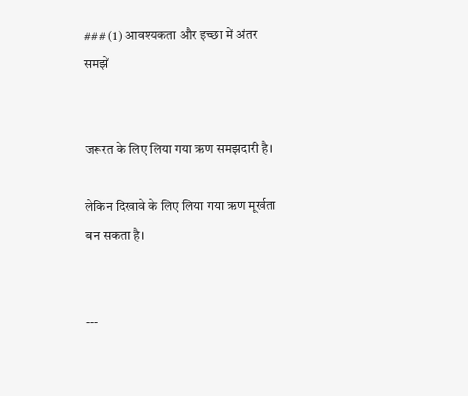### (1) आवश्यकता और इच्छा में अंतर समझें


जरूरत के लिए लिया गया ऋण समझदारी है।

लेकिन दिखावे के लिए लिया गया ऋण मूर्खता बन सकता है।


---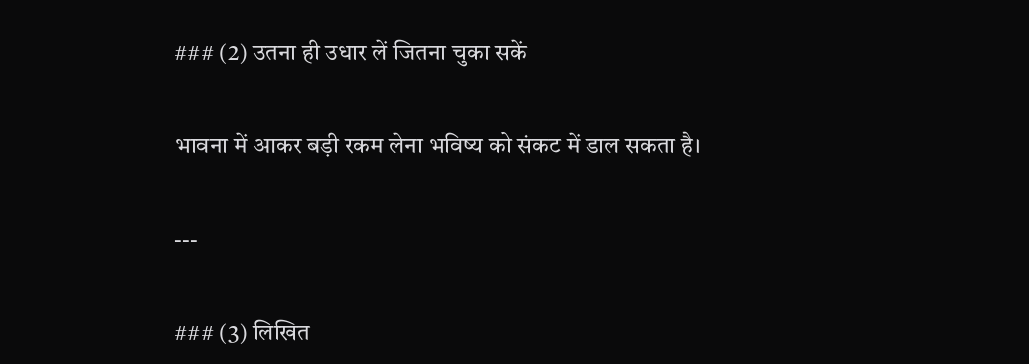### (2) उतना ही उधार लें जितना चुका सकें


भावना में आकर बड़ी रकम लेना भविष्य को संकट में डाल सकता है।


---


### (3) लिखित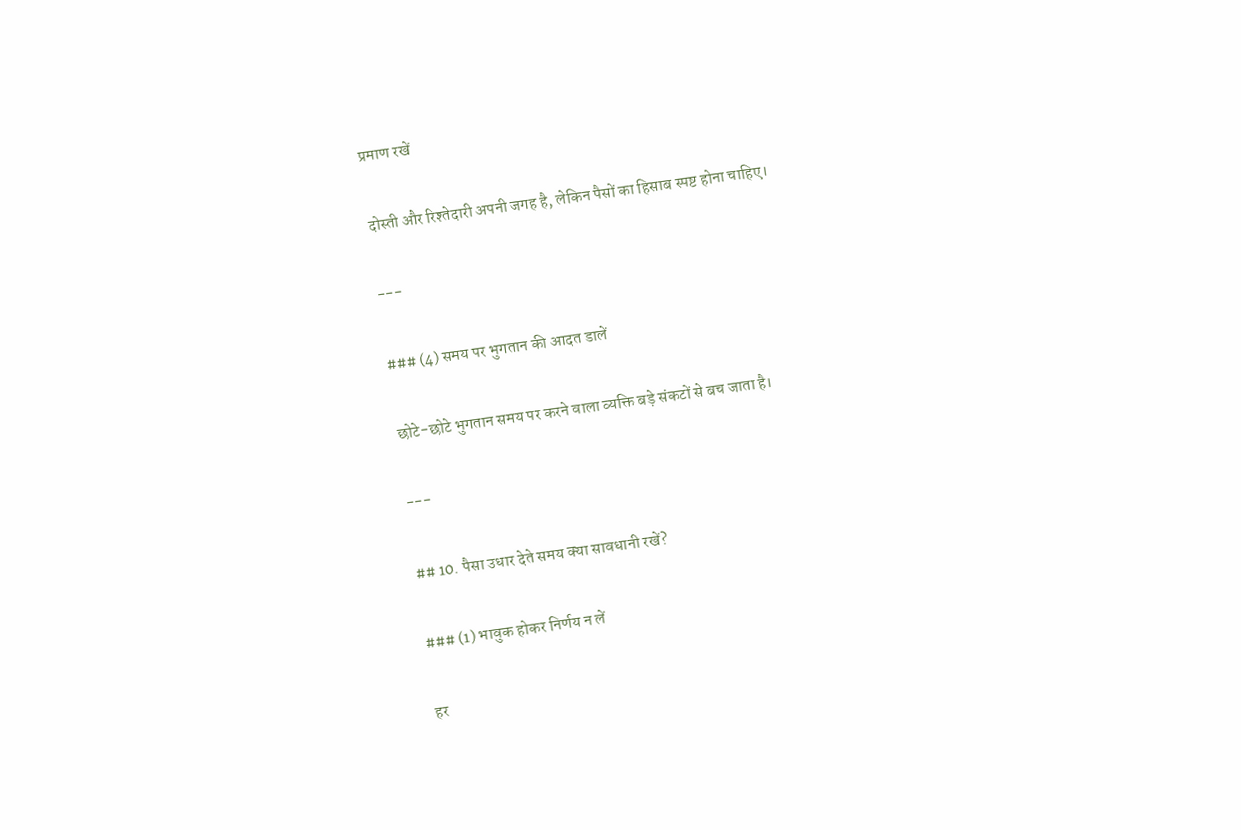प्रमाण रखें


दोस्ती और रिश्तेदारी अपनी जगह है, लेकिन पैसों का हिसाब स्पष्ट होना चाहिए।


---


### (4) समय पर भुगतान की आदत डालें


छोटे-छोटे भुगतान समय पर करने वाला व्यक्ति बड़े संकटों से बच जाता है।


---


## 10. पैसा उधार देते समय क्या सावधानी रखें?


### (1) भावुक होकर निर्णय न लें


हर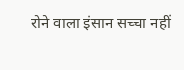रोने वाला इंसान सच्चा नहीं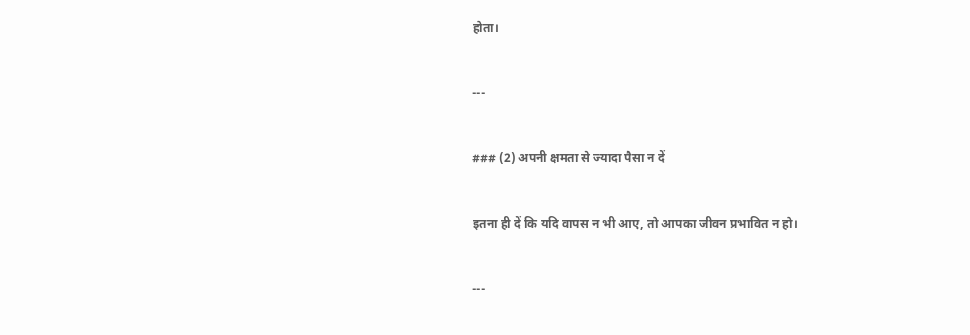होता।


---


### (2) अपनी क्षमता से ज्यादा पैसा न दें


इतना ही दें कि यदि वापस न भी आए, तो आपका जीवन प्रभावित न हो।


---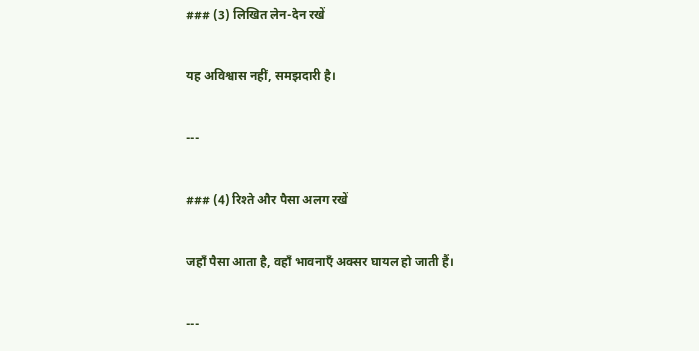### (3) लिखित लेन-देन रखें


यह अविश्वास नहीं, समझदारी है।


---


### (4) रिश्ते और पैसा अलग रखें


जहाँ पैसा आता है, वहाँ भावनाएँ अक्सर घायल हो जाती हैं।


---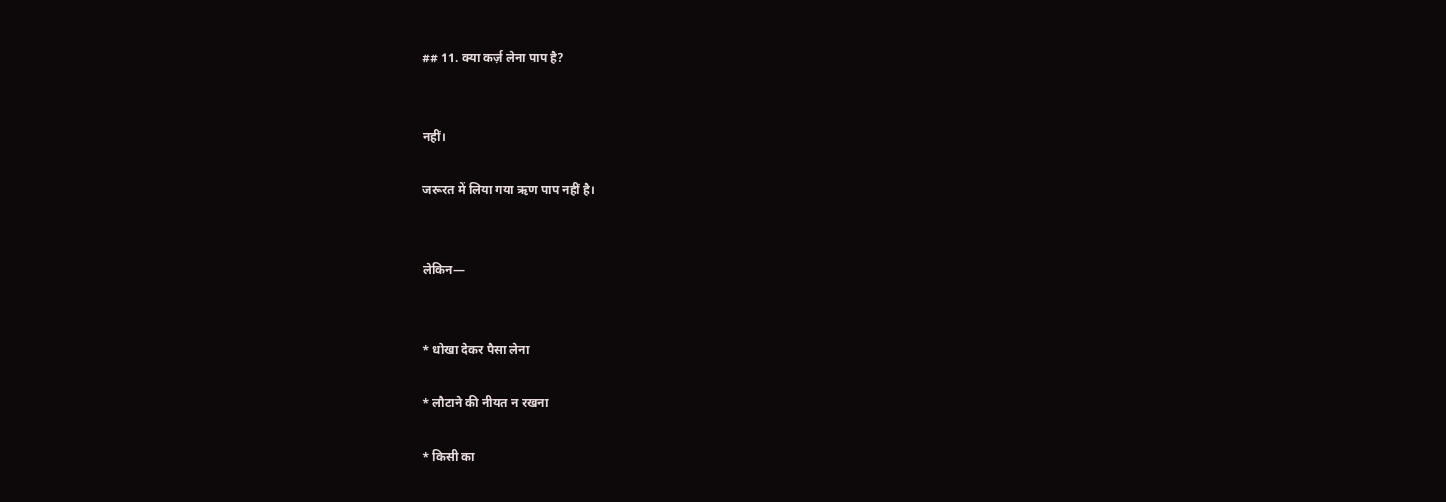## 11. क्या कर्ज़ लेना पाप है?


नहीं।

जरूरत में लिया गया ऋण पाप नहीं है।


लेकिन—


* धोखा देकर पैसा लेना

* लौटाने की नीयत न रखना

* किसी का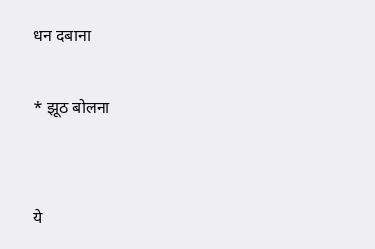धन दबाना

* झूठ बोलना


ये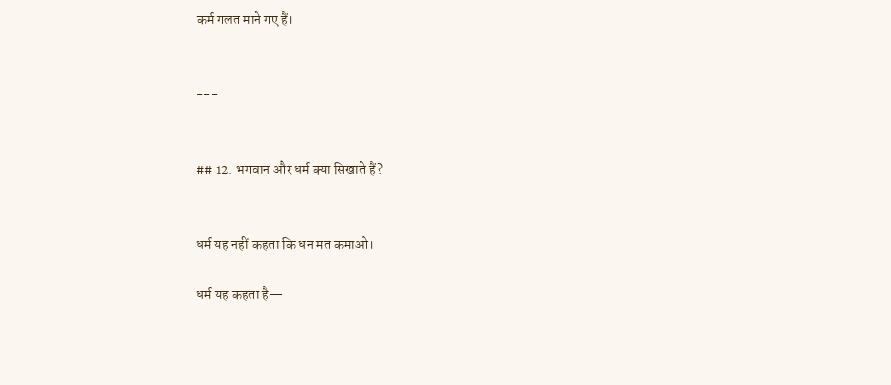कर्म गलत माने गए हैं।


---


## 12. भगवान और धर्म क्या सिखाते हैं?


धर्म यह नहीं कहता कि धन मत कमाओ।

धर्म यह कहता है—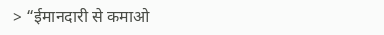> “ईमानदारी से कमाओ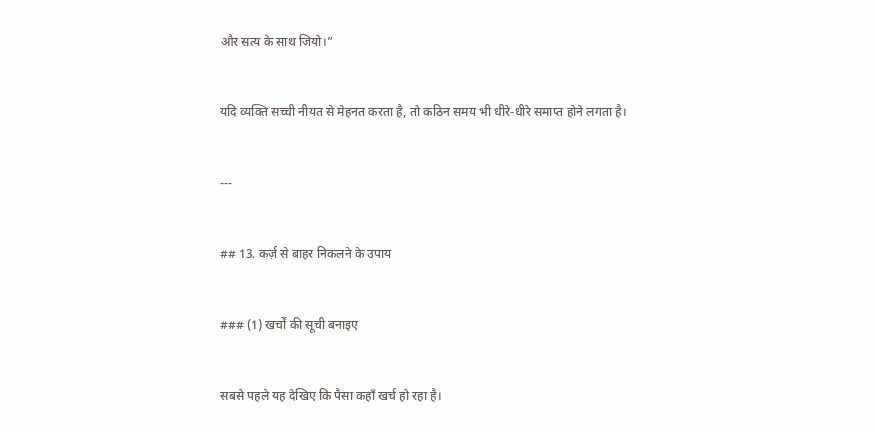और सत्य के साथ जियो।”


यदि व्यक्ति सच्ची नीयत से मेहनत करता है, तो कठिन समय भी धीरे-धीरे समाप्त होने लगता है।


---


## 13. कर्ज़ से बाहर निकलने के उपाय


### (1) खर्चों की सूची बनाइए


सबसे पहले यह देखिए कि पैसा कहाँ खर्च हो रहा है।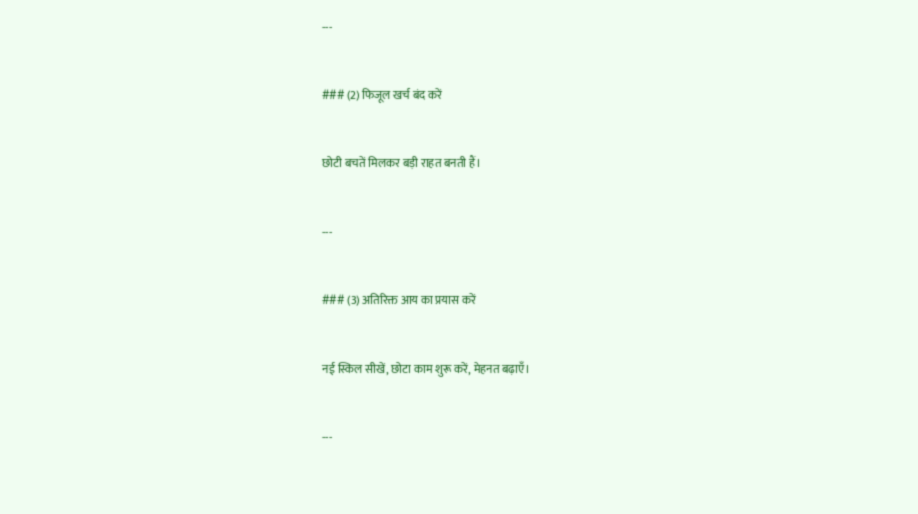---


### (2) फिजूल खर्च बंद करें


छोटी बचतें मिलकर बड़ी राहत बनती हैं।


---


### (3) अतिरिक्त आय का प्रयास करें


नई स्किल सीखें, छोटा काम शुरू करें, मेहनत बढ़ाएँ।


---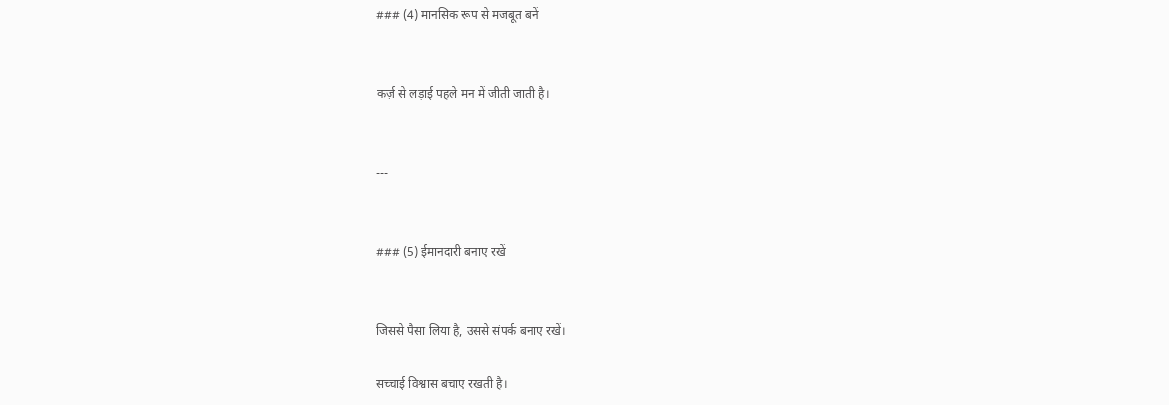### (4) मानसिक रूप से मजबूत बनें


कर्ज़ से लड़ाई पहले मन में जीती जाती है।


---


### (5) ईमानदारी बनाए रखें


जिससे पैसा लिया है, उससे संपर्क बनाए रखें।

सच्चाई विश्वास बचाए रखती है।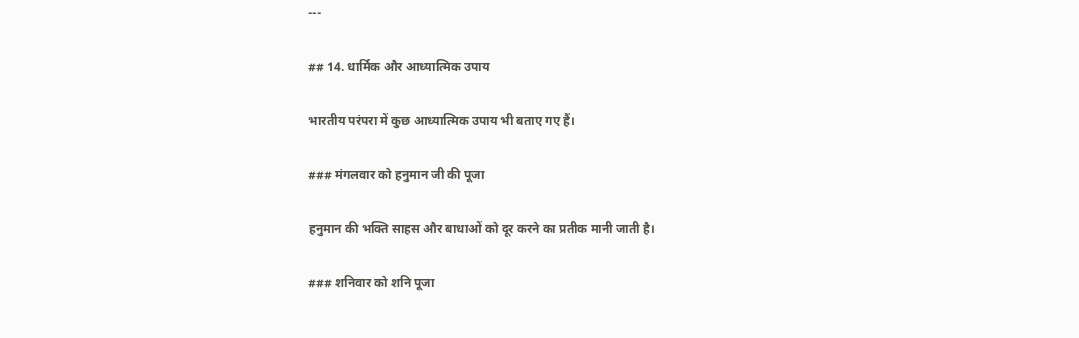---


## 14. धार्मिक और आध्यात्मिक उपाय


भारतीय परंपरा में कुछ आध्यात्मिक उपाय भी बताए गए हैं।


### मंगलवार को हनुमान जी की पूजा


हनुमान की भक्ति साहस और बाधाओं को दूर करने का प्रतीक मानी जाती है।


### शनिवार को शनि पूजा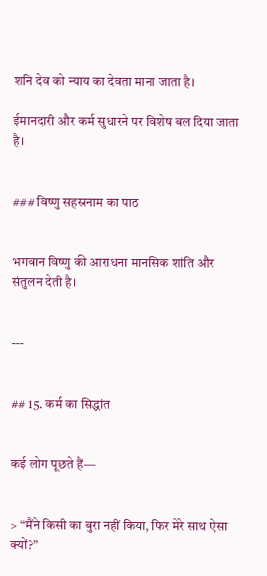शनि देव को न्याय का देवता माना जाता है।

ईमानदारी और कर्म सुधारने पर विशेष बल दिया जाता है।


### विष्णु सहस्रनाम का पाठ


भगवान विष्णु की आराधना मानसिक शांति और संतुलन देती है।


---


## 15. कर्म का सिद्धांत


कई लोग पूछते हैं—


> “मैंने किसी का बुरा नहीं किया, फिर मेरे साथ ऐसा क्यों?”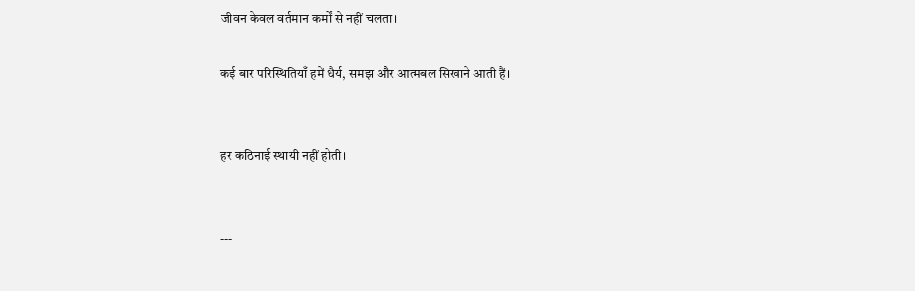जीवन केवल वर्तमान कर्मों से नहीं चलता।

कई बार परिस्थितियाँ हमें धैर्य, समझ और आत्मबल सिखाने आती हैं।


हर कठिनाई स्थायी नहीं होती।


---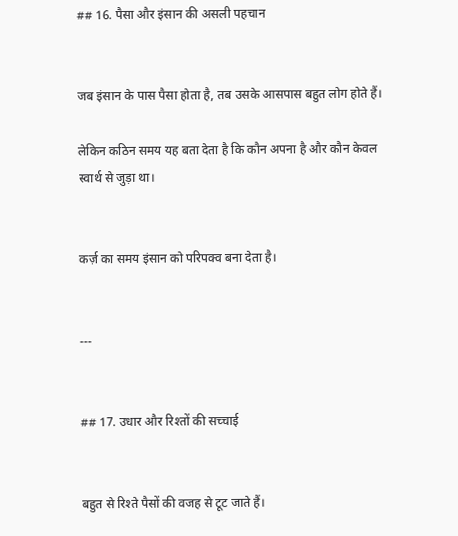## 16. पैसा और इंसान की असली पहचान


जब इंसान के पास पैसा होता है, तब उसके आसपास बहुत लोग होते हैं।

लेकिन कठिन समय यह बता देता है कि कौन अपना है और कौन केवल स्वार्थ से जुड़ा था।


कर्ज़ का समय इंसान को परिपक्व बना देता है।


---


## 17. उधार और रिश्तों की सच्चाई


बहुत से रिश्ते पैसों की वजह से टूट जाते हैं।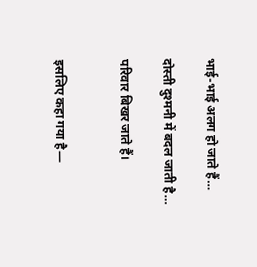भाई-भाई अलग हो जाते हैं…

दोस्ती दुश्मनी में बदल जाती है…

परिवार बिखर जाते हैं।


इसलिए कहा गया है—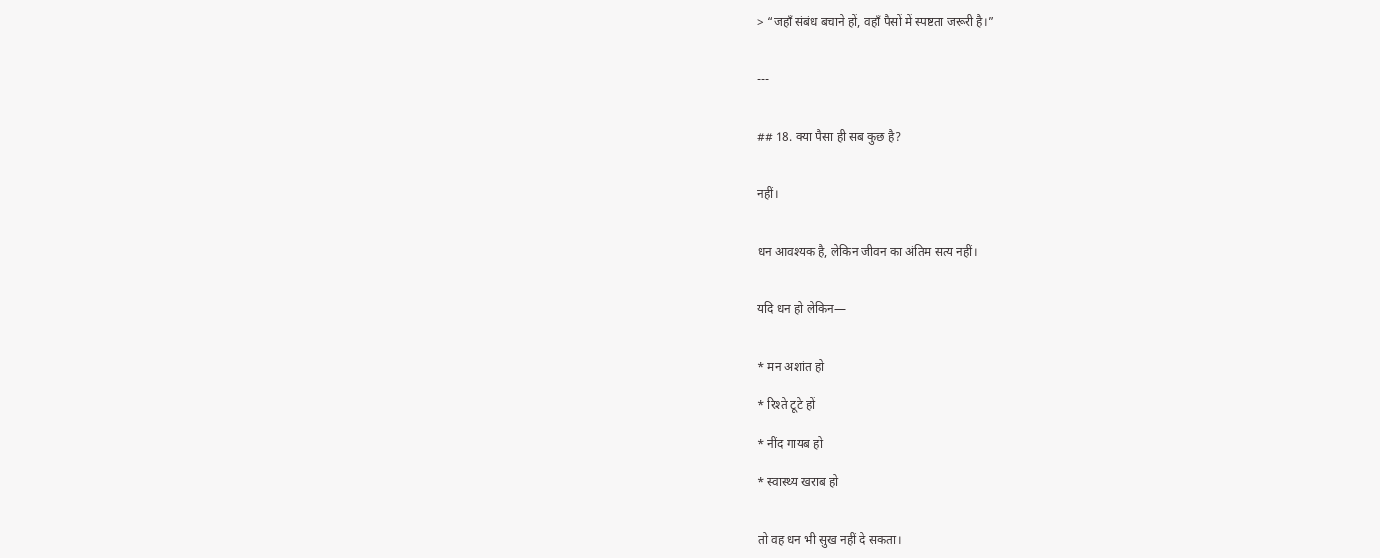> “जहाँ संबंध बचाने हों, वहाँ पैसों में स्पष्टता जरूरी है।”


---


## 18. क्या पैसा ही सब कुछ है?


नहीं।


धन आवश्यक है, लेकिन जीवन का अंतिम सत्य नहीं।


यदि धन हो लेकिन—


* मन अशांत हो

* रिश्ते टूटे हों

* नींद गायब हो

* स्वास्थ्य खराब हो


तो वह धन भी सुख नहीं दे सकता।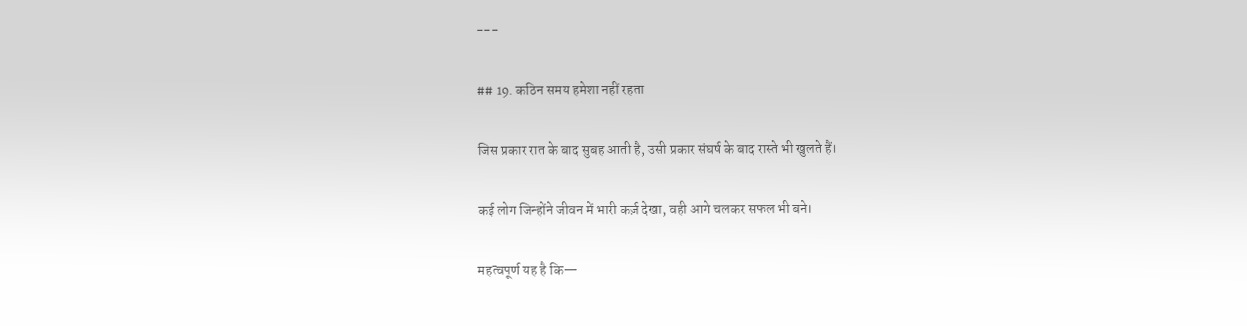---


## 19. कठिन समय हमेशा नहीं रहता


जिस प्रकार रात के बाद सुबह आती है, उसी प्रकार संघर्ष के बाद रास्ते भी खुलते हैं।


कई लोग जिन्होंने जीवन में भारी कर्ज़ देखा, वही आगे चलकर सफल भी बने।


महत्वपूर्ण यह है कि—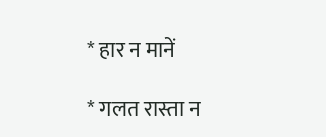* हार न मानें

* गलत रास्ता न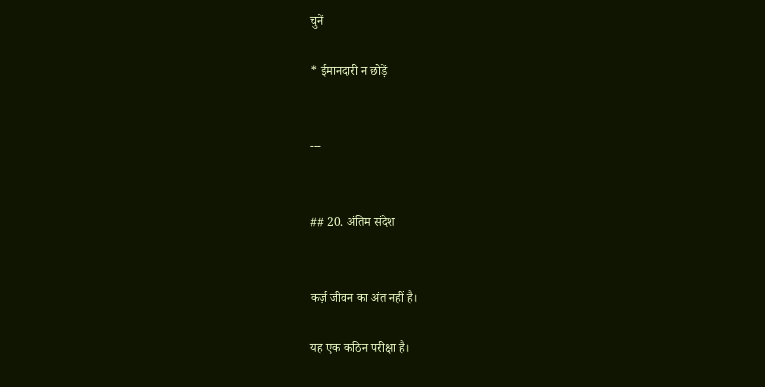चुनें

* ईमानदारी न छोड़ें


---


## 20. अंतिम संदेश


कर्ज़ जीवन का अंत नहीं है।

यह एक कठिन परीक्षा है।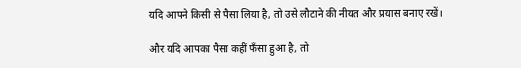यदि आपने किसी से पैसा लिया है, तो उसे लौटाने की नीयत और प्रयास बनाए रखें।

और यदि आपका पैसा कहीं फँसा हुआ है, तो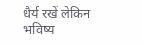धैर्य रखें लेकिन भविष्य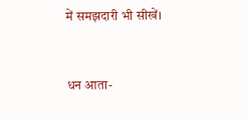में समझदारी भी सीखें।


धन आता-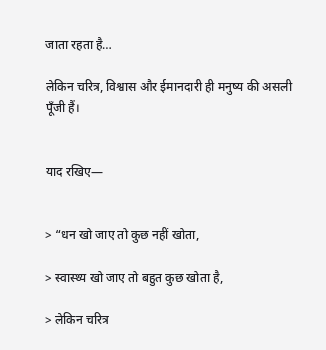जाता रहता है…

लेकिन चरित्र, विश्वास और ईमानदारी ही मनुष्य की असली पूँजी हैं।


याद रखिए—


> “धन खो जाए तो कुछ नहीं खोता,

> स्वास्थ्य खो जाए तो बहुत कुछ खोता है,

> लेकिन चरित्र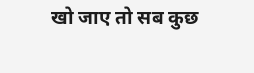खो जाए तो सब कुछ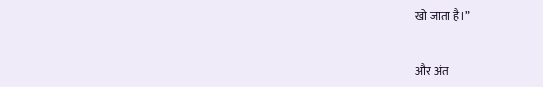खो जाता है।”


और अंत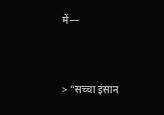में—


> “सच्चा इंसान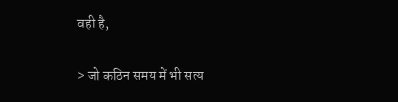वही है,

> जो कठिन समय में भी सत्य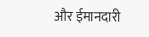और ईमानदारी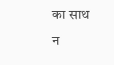का साथ न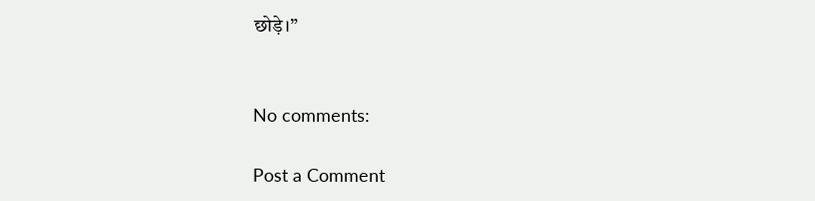छोड़े।”


No comments:

Post a Comment